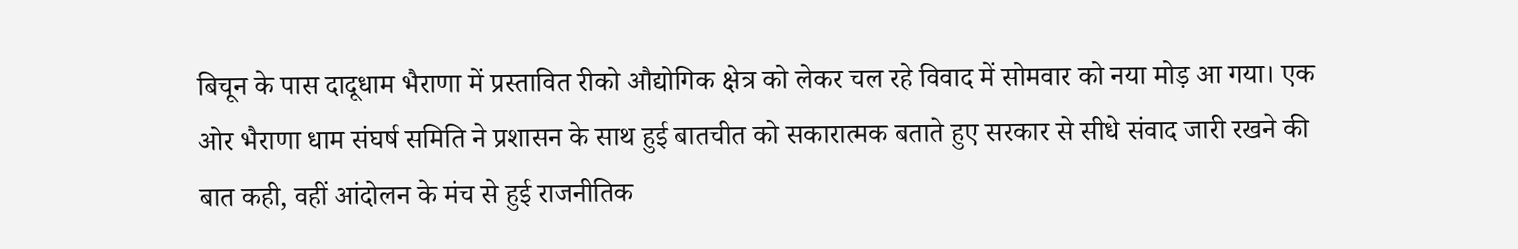बिचून के पास दादूधाम भैराणा में प्रस्तावित रीको औद्योगिक क्षेत्र को लेकर चल रहे विवाद में सोमवार को नया मोड़ आ गया। एक ओर भैराणा धाम संघर्ष समिति ने प्रशासन के साथ हुई बातचीत को सकारात्मक बताते हुए सरकार से सीधे संवाद जारी रखने की बात कही, वहीं आंदोलन के मंच से हुई राजनीतिक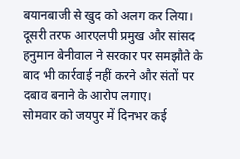बयानबाजी से खुद को अलग कर लिया। दूसरी तरफ आरएलपी प्रमुख और सांसद हनुमान बेनीवाल ने सरकार पर समझौते के बाद भी कार्रवाई नहीं करने और संतों पर दबाव बनाने के आरोप लगाए।
सोमवार को जयपुर में दिनभर कई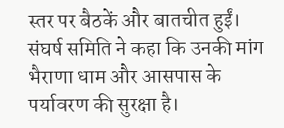स्तर पर बैठकें और बातचीत हुईं। संघर्ष समिति ने कहा कि उनकी मांग भैराणा धाम और आसपास के पर्यावरण की सुरक्षा है।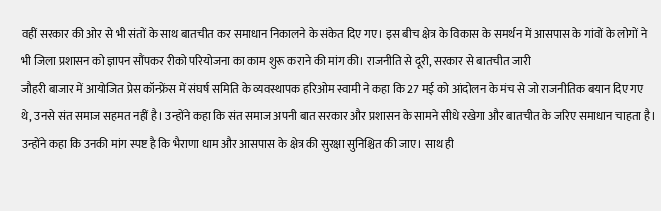वहीं सरकार की ओर से भी संतों के साथ बातचीत कर समाधान निकालने के संकेत दिए गए। इस बीच क्षेत्र के विकास के समर्थन में आसपास के गांवों के लोगों ने भी जिला प्रशासन को ज्ञापन सौंपकर रीको परियोजना का काम शुरू कराने की मांग की। राजनीति से दूरी, सरकार से बातचीत जारी
जौहरी बाजार में आयोजित प्रेस कॉन्फ्रेंस में संघर्ष समिति के व्यवस्थापक हरिओम स्वामी ने कहा कि 27 मई को आंदोलन के मंच से जो राजनीतिक बयान दिए गए थे, उनसे संत समाज सहमत नहीं है। उन्होंने कहा कि संत समाज अपनी बात सरकार और प्रशासन के सामने सीधे रखेगा और बातचीत के जरिए समाधान चाहता है। उन्होंने कहा कि उनकी मांग स्पष्ट है कि भैराणा धाम और आसपास के क्षेत्र की सुरक्षा सुनिश्चित की जाए। साथ ही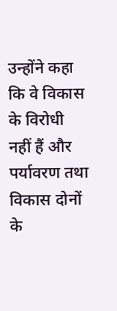उन्होंने कहा कि वे विकास के विरोधी नहीं हैं और पर्यावरण तथा विकास दोनों के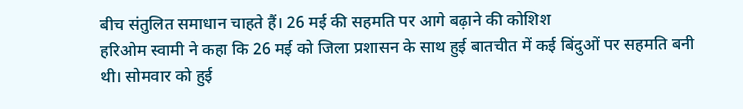बीच संतुलित समाधान चाहते हैं। 26 मई की सहमति पर आगे बढ़ाने की कोशिश
हरिओम स्वामी ने कहा कि 26 मई को जिला प्रशासन के साथ हुई बातचीत में कई बिंदुओं पर सहमति बनी थी। सोमवार को हुई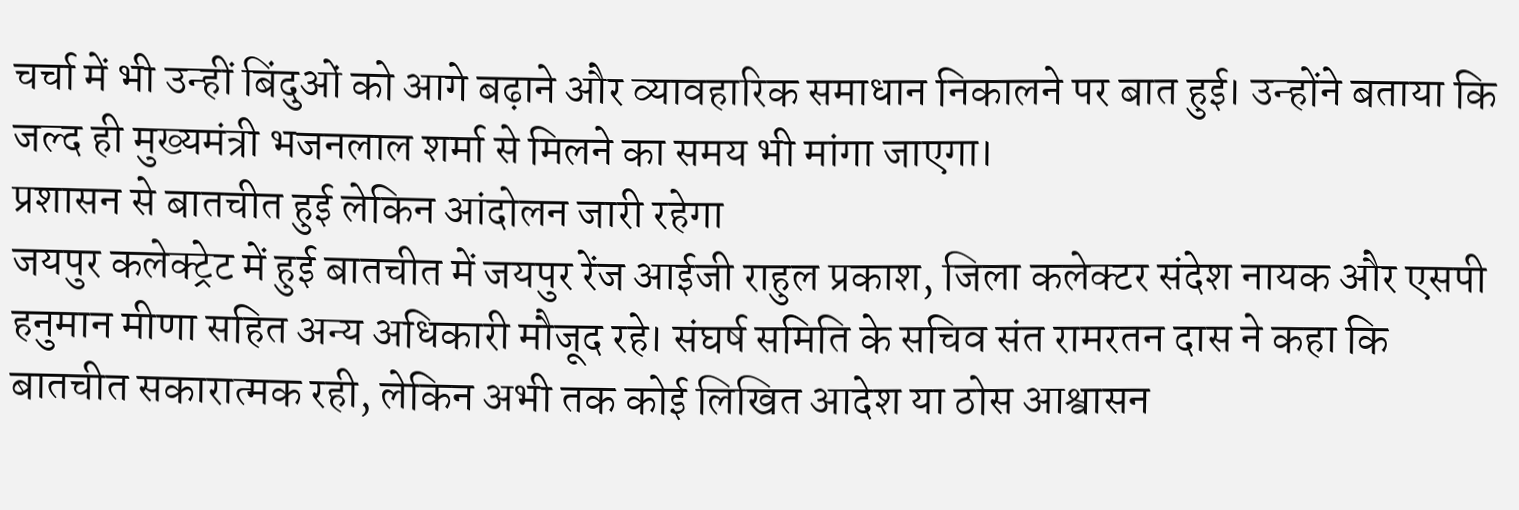चर्चा में भी उन्हीं बिंदुओं को आगे बढ़ाने और व्यावहारिक समाधान निकालने पर बात हुई। उन्होंने बताया कि जल्द ही मुख्यमंत्री भजनलाल शर्मा से मिलने का समय भी मांगा जाएगा।
प्रशासन से बातचीत हुई लेकिन आंदोलन जारी रहेगा
जयपुर कलेक्ट्रेट में हुई बातचीत में जयपुर रेंज आईजी राहुल प्रकाश, जिला कलेक्टर संदेश नायक और एसपी हनुमान मीणा सहित अन्य अधिकारी मौजूद रहे। संघर्ष समिति के सचिव संत रामरतन दास ने कहा कि बातचीत सकारात्मक रही, लेकिन अभी तक कोई लिखित आदेश या ठोस आश्वासन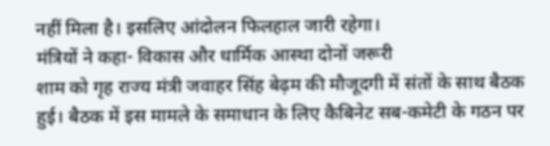नहीं मिला है। इसलिए आंदोलन फिलहाल जारी रहेगा।
मंत्रियों ने कहा- विकास और धार्मिक आस्था दोनों जरूरी
शाम को गृह राज्य मंत्री जवाहर सिंह बेढ़म की मौजूदगी में संतों के साथ बैठक हुई। बैठक में इस मामले के समाधान के लिए कैबिनेट सब-कमेटी के गठन पर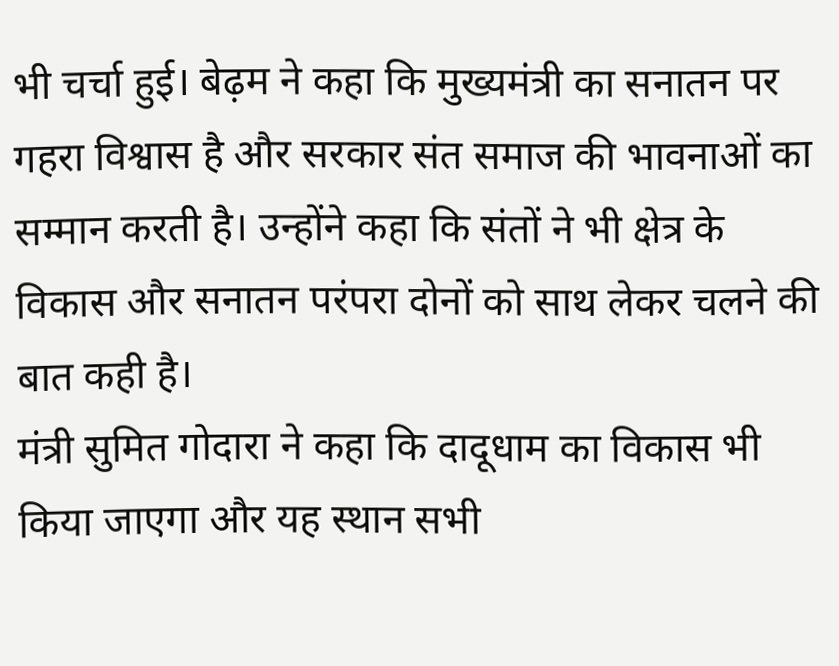भी चर्चा हुई। बेढ़म ने कहा कि मुख्यमंत्री का सनातन पर गहरा विश्वास है और सरकार संत समाज की भावनाओं का सम्मान करती है। उन्होंने कहा कि संतों ने भी क्षेत्र के विकास और सनातन परंपरा दोनों को साथ लेकर चलने की बात कही है।
मंत्री सुमित गोदारा ने कहा कि दादूधाम का विकास भी किया जाएगा और यह स्थान सभी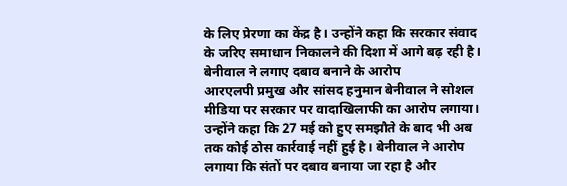के लिए प्रेरणा का केंद्र है। उन्होंने कहा कि सरकार संवाद के जरिए समाधान निकालने की दिशा में आगे बढ़ रही है।
बेनीवाल ने लगाए दबाव बनाने के आरोप
आरएलपी प्रमुख और सांसद हनुमान बेनीवाल ने सोशल मीडिया पर सरकार पर वादाखिलाफी का आरोप लगाया। उन्होंने कहा कि 27 मई को हुए समझौते के बाद भी अब तक कोई ठोस कार्रवाई नहीं हुई है। बेनीवाल ने आरोप लगाया कि संतों पर दबाव बनाया जा रहा है और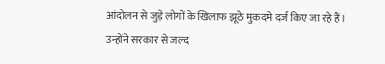आंदोलन से जुड़े लोगों के खिलाफ झूठे मुकदमे दर्ज किए जा रहे हैं। उन्होंने सरकार से जल्द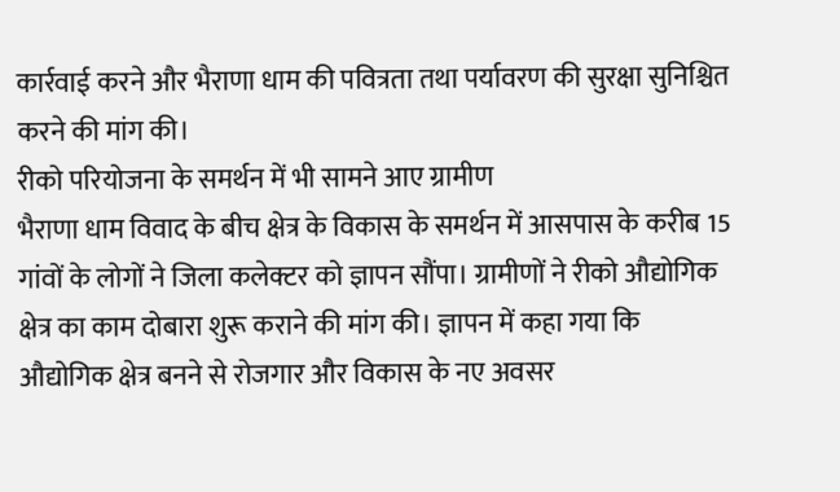कार्रवाई करने और भैराणा धाम की पवित्रता तथा पर्यावरण की सुरक्षा सुनिश्चित करने की मांग की।
रीको परियोजना के समर्थन में भी सामने आए ग्रामीण
भैराणा धाम विवाद के बीच क्षेत्र के विकास के समर्थन में आसपास के करीब 15 गांवों के लोगों ने जिला कलेक्टर को ज्ञापन सौंपा। ग्रामीणों ने रीको औद्योगिक क्षेत्र का काम दोबारा शुरू कराने की मांग की। ज्ञापन में कहा गया कि औद्योगिक क्षेत्र बनने से रोजगार और विकास के नए अवसर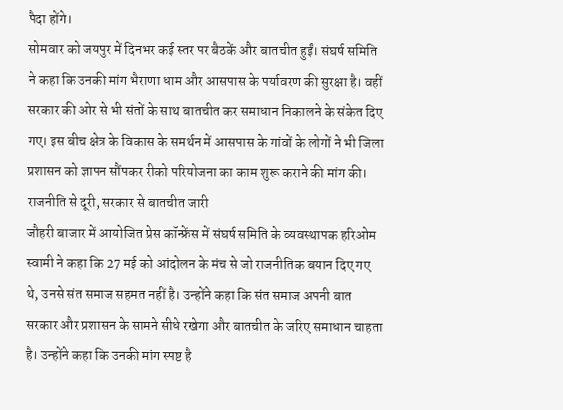पैदा होंगे।
सोमवार को जयपुर में दिनभर कई स्तर पर बैठकें और बातचीत हुईं। संघर्ष समिति ने कहा कि उनकी मांग भैराणा धाम और आसपास के पर्यावरण की सुरक्षा है। वहीं सरकार की ओर से भी संतों के साथ बातचीत कर समाधान निकालने के संकेत दिए गए। इस बीच क्षेत्र के विकास के समर्थन में आसपास के गांवों के लोगों ने भी जिला प्रशासन को ज्ञापन सौंपकर रीको परियोजना का काम शुरू कराने की मांग की। राजनीति से दूरी, सरकार से बातचीत जारी
जौहरी बाजार में आयोजित प्रेस कॉन्फ्रेंस में संघर्ष समिति के व्यवस्थापक हरिओम स्वामी ने कहा कि 27 मई को आंदोलन के मंच से जो राजनीतिक बयान दिए गए थे, उनसे संत समाज सहमत नहीं है। उन्होंने कहा कि संत समाज अपनी बात सरकार और प्रशासन के सामने सीधे रखेगा और बातचीत के जरिए समाधान चाहता है। उन्होंने कहा कि उनकी मांग स्पष्ट है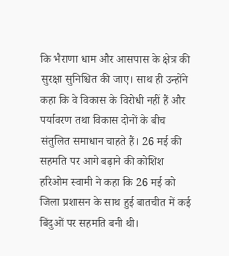कि भैराणा धाम और आसपास के क्षेत्र की सुरक्षा सुनिश्चित की जाए। साथ ही उन्होंने कहा कि वे विकास के विरोधी नहीं हैं और पर्यावरण तथा विकास दोनों के बीच संतुलित समाधान चाहते हैं। 26 मई की सहमति पर आगे बढ़ाने की कोशिश
हरिओम स्वामी ने कहा कि 26 मई को जिला प्रशासन के साथ हुई बातचीत में कई बिंदुओं पर सहमति बनी थी।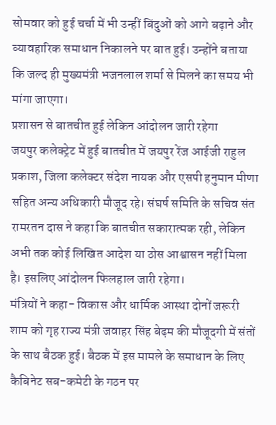सोमवार को हुई चर्चा में भी उन्हीं बिंदुओं को आगे बढ़ाने और व्यावहारिक समाधान निकालने पर बात हुई। उन्होंने बताया कि जल्द ही मुख्यमंत्री भजनलाल शर्मा से मिलने का समय भी मांगा जाएगा।
प्रशासन से बातचीत हुई लेकिन आंदोलन जारी रहेगा
जयपुर कलेक्ट्रेट में हुई बातचीत में जयपुर रेंज आईजी राहुल प्रकाश, जिला कलेक्टर संदेश नायक और एसपी हनुमान मीणा सहित अन्य अधिकारी मौजूद रहे। संघर्ष समिति के सचिव संत रामरतन दास ने कहा कि बातचीत सकारात्मक रही, लेकिन अभी तक कोई लिखित आदेश या ठोस आश्वासन नहीं मिला है। इसलिए आंदोलन फिलहाल जारी रहेगा।
मंत्रियों ने कहा- विकास और धार्मिक आस्था दोनों जरूरी
शाम को गृह राज्य मंत्री जवाहर सिंह बेढ़म की मौजूदगी में संतों के साथ बैठक हुई। बैठक में इस मामले के समाधान के लिए कैबिनेट सब-कमेटी के गठन पर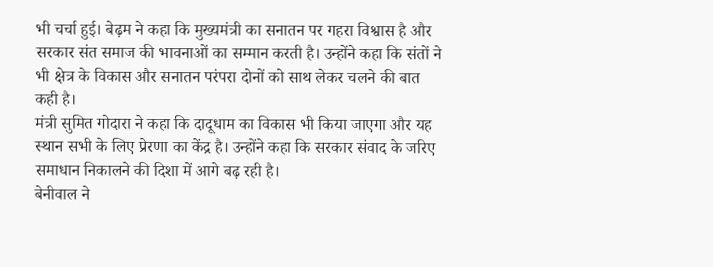भी चर्चा हुई। बेढ़म ने कहा कि मुख्यमंत्री का सनातन पर गहरा विश्वास है और सरकार संत समाज की भावनाओं का सम्मान करती है। उन्होंने कहा कि संतों ने भी क्षेत्र के विकास और सनातन परंपरा दोनों को साथ लेकर चलने की बात कही है।
मंत्री सुमित गोदारा ने कहा कि दादूधाम का विकास भी किया जाएगा और यह स्थान सभी के लिए प्रेरणा का केंद्र है। उन्होंने कहा कि सरकार संवाद के जरिए समाधान निकालने की दिशा में आगे बढ़ रही है।
बेनीवाल ने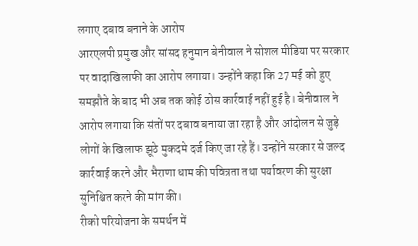लगाए दबाव बनाने के आरोप
आरएलपी प्रमुख और सांसद हनुमान बेनीवाल ने सोशल मीडिया पर सरकार पर वादाखिलाफी का आरोप लगाया। उन्होंने कहा कि 27 मई को हुए समझौते के बाद भी अब तक कोई ठोस कार्रवाई नहीं हुई है। बेनीवाल ने आरोप लगाया कि संतों पर दबाव बनाया जा रहा है और आंदोलन से जुड़े लोगों के खिलाफ झूठे मुकदमे दर्ज किए जा रहे हैं। उन्होंने सरकार से जल्द कार्रवाई करने और भैराणा धाम की पवित्रता तथा पर्यावरण की सुरक्षा सुनिश्चित करने की मांग की।
रीको परियोजना के समर्थन में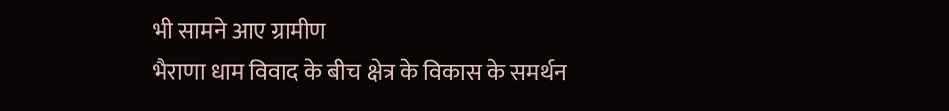भी सामने आए ग्रामीण
भैराणा धाम विवाद के बीच क्षेत्र के विकास के समर्थन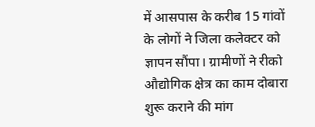में आसपास के करीब 15 गांवों के लोगों ने जिला कलेक्टर को ज्ञापन सौंपा। ग्रामीणों ने रीको औद्योगिक क्षेत्र का काम दोबारा शुरू कराने की मांग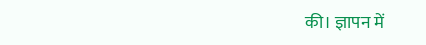की। ज्ञापन में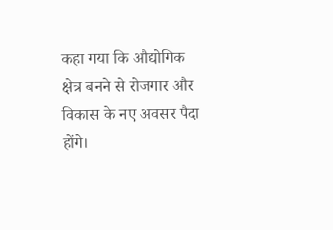कहा गया कि औद्योगिक क्षेत्र बनने से रोजगार और विकास के नए अवसर पैदा होंगे।